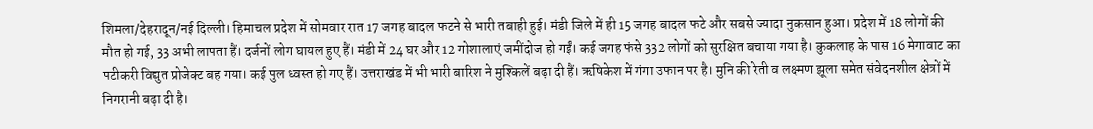शिमला/देहरादून/नई दिल्ली। हिमाचल प्रदेश में सोमवार रात 17 जगह बादल फटने से भारी तबाही हुई। मंडी जिले में ही 15 जगह बादल फटे और सबसे ज्यादा नुकसान हुआ। प्रदेश में 18 लोगों की मौत हो गई, 33 अभी लापता हैं। दर्जनों लोग घायल हुए हैं। मंडी में 24 घर और 12 गोशालाएं जमींदोज हो गईं। कई जगह फंसे 332 लोगों को सुरक्षित बचाया गया है। कुकलाह के पास 16 मेगावाट का पटीकरी विद्युत प्रोजेक्ट बह गया। कई पुल ध्वस्त हो गए हैं। उत्तराखंड में भी भारी बारिश ने मुश्किलें बढ़ा दी हैं। ऋषिकेश में गंगा उफान पर है। मुनि की रेती व लक्ष्मण झूला समेत संवेदनशील क्षेत्रों में निगरानी बढ़ा दी है।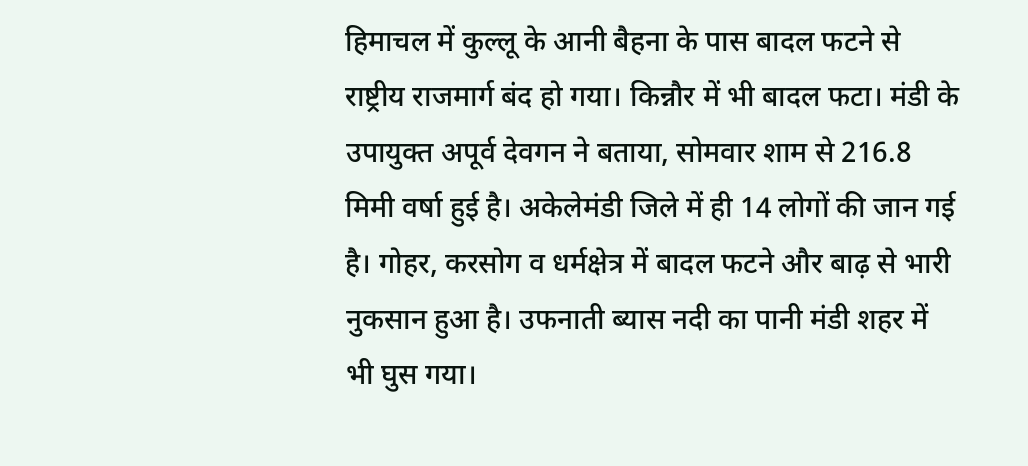हिमाचल में कुल्लू के आनी बैहना के पास बादल फटने से राष्ट्रीय राजमार्ग बंद हो गया। किन्नौर में भी बादल फटा। मंडी के उपायुक्त अपूर्व देवगन ने बताया, सोमवार शाम से 216.8 मिमी वर्षा हुई है। अकेलेमंडी जिले में ही 14 लोगों की जान गई है। गोहर, करसोग व धर्मक्षेत्र में बादल फटने और बाढ़ से भारी नुकसान हुआ है। उफनाती ब्यास नदी का पानी मंडी शहर में भी घुस गया।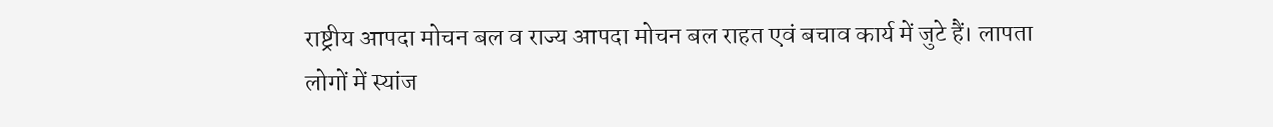राष्ट्रीय आपदा मोचन बल व राज्य आपदा मोचन बल राहत एवं बचाव कार्य में जुटे हैं। लापता लोगों में स्यांज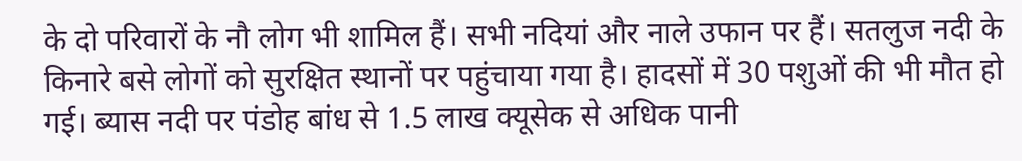के दो परिवारों के नौ लोग भी शामिल हैं। सभी नदियां और नाले उफान पर हैं। सतलुज नदी के किनारे बसे लोगों को सुरक्षित स्थानों पर पहुंचाया गया है। हादसों में 30 पशुओं की भी मौत हो गई। ब्यास नदी पर पंडोह बांध से 1.5 लाख क्यूसेक से अधिक पानी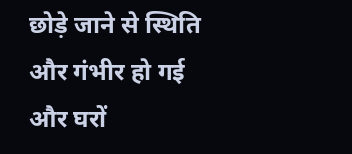छोड़े जाने से स्थिति और गंभीर हो गई और घरों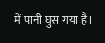में पानी घुस गया है।